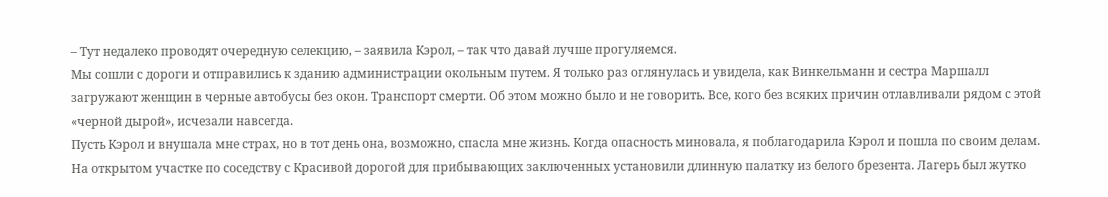– Тут недалеко проводят очередную селекцию, – заявила Кэрол, – так что давай лучше прогуляемся.
Мы сошли с дороги и отправились к зданию администрации окольным путем. Я только раз оглянулась и увидела, как Винкельманн и сестра Маршалл загружают женщин в черные автобусы без окон. Транспорт смерти. Об этом можно было и не говорить. Все, кого без всяких причин отлавливали рядом с этой «черной дырой», исчезали навсегда.
Пусть Кэрол и внушала мне страх, но в тот день она, возможно, спасла мне жизнь. Когда опасность миновала, я поблагодарила Кэрол и пошла по своим делам.
На открытом участке по соседству с Красивой дорогой для прибывающих заключенных установили длинную палатку из белого брезента. Лагерь был жутко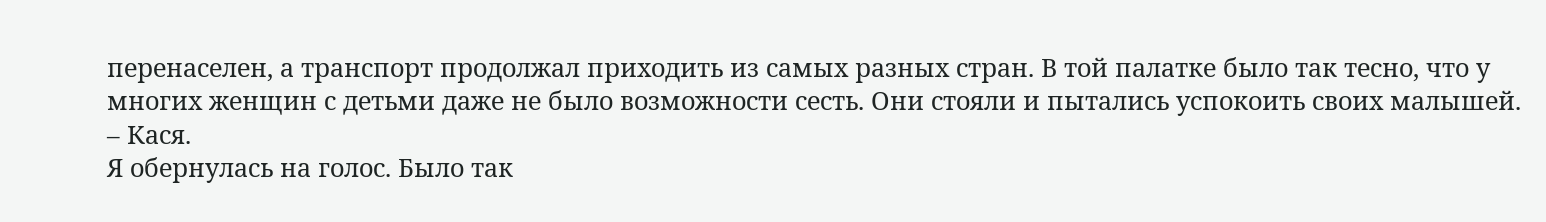перенаселен, а транспорт продолжал приходить из самых разных стран. В той палатке было так тесно, что у многих женщин с детьми даже не было возможности сесть. Они стояли и пытались успокоить своих малышей.
– Кася.
Я обернулась на голос. Было так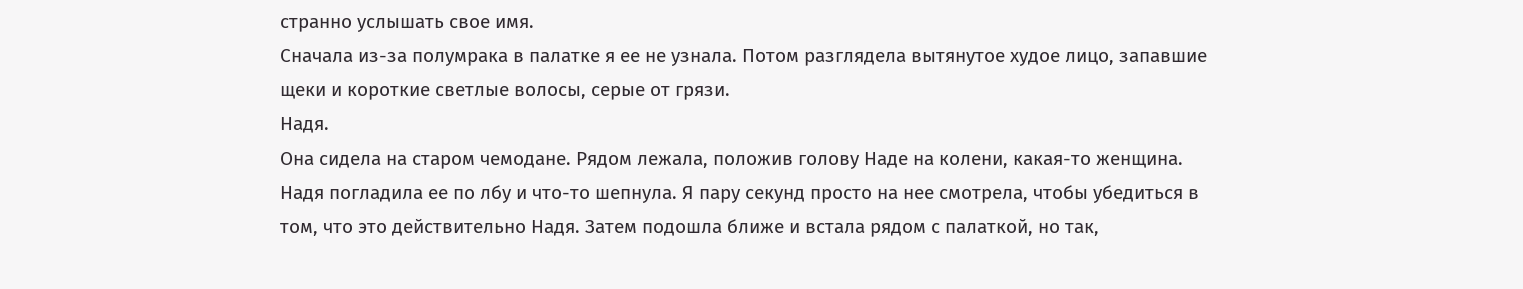странно услышать свое имя.
Сначала из-за полумрака в палатке я ее не узнала. Потом разглядела вытянутое худое лицо, запавшие щеки и короткие светлые волосы, серые от грязи.
Надя.
Она сидела на старом чемодане. Рядом лежала, положив голову Наде на колени, какая-то женщина. Надя погладила ее по лбу и что-то шепнула. Я пару секунд просто на нее смотрела, чтобы убедиться в том, что это действительно Надя. Затем подошла ближе и встала рядом с палаткой, но так,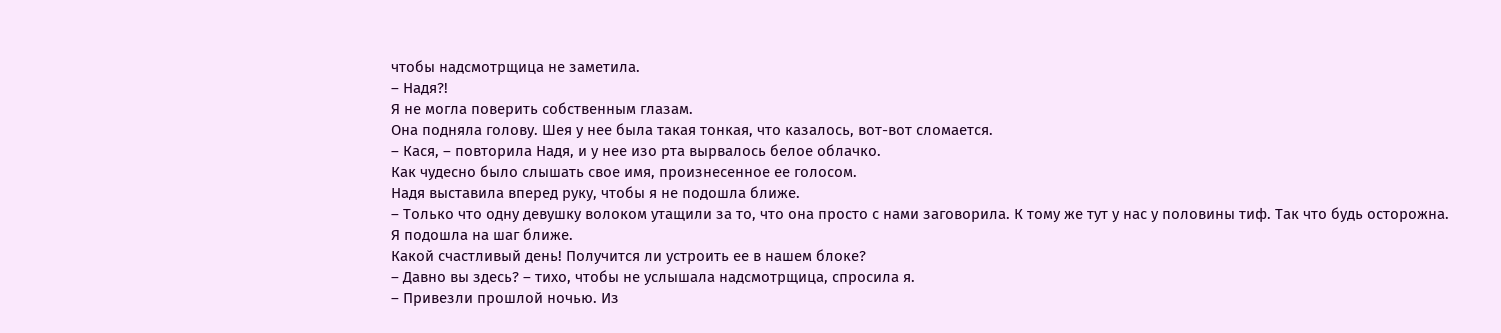чтобы надсмотрщица не заметила.
– Надя?!
Я не могла поверить собственным глазам.
Она подняла голову. Шея у нее была такая тонкая, что казалось, вот-вот сломается.
– Кася, – повторила Надя, и у нее изо рта вырвалось белое облачко.
Как чудесно было слышать свое имя, произнесенное ее голосом.
Надя выставила вперед руку, чтобы я не подошла ближе.
– Только что одну девушку волоком утащили за то, что она просто с нами заговорила. К тому же тут у нас у половины тиф. Так что будь осторожна.
Я подошла на шаг ближе.
Какой счастливый день! Получится ли устроить ее в нашем блоке?
– Давно вы здесь? – тихо, чтобы не услышала надсмотрщица, спросила я.
– Привезли прошлой ночью. Из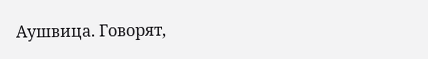Аушвица. Говорят,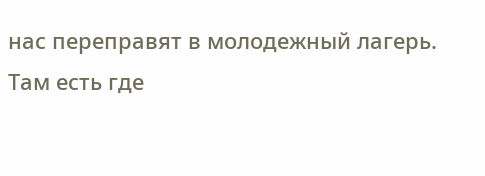нас переправят в молодежный лагерь. Там есть где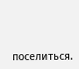поселиться.